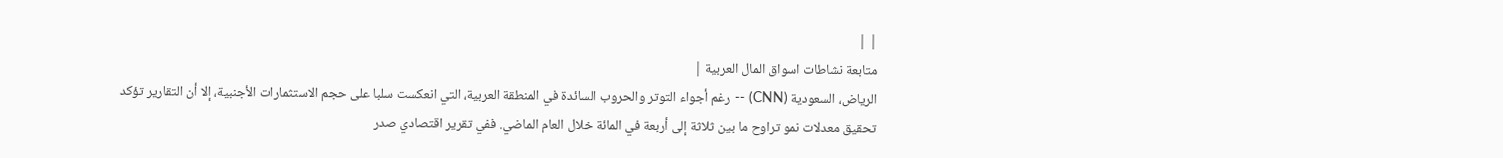| |
متابعة نشاطات اسواق المال العربية |
الرياض، السعودية (CNN) -- رغم أجواء التوتر والحروب السائدة في المنطقة العربية، التي انعكست سلبا على حجم الاستثمارات الأجنبية، إلا أن التقارير تؤكد تحقيق معدلات نمو تراوح ما بين ثلاثة إلى أربعة في المائة خلال العام الماضي. ففي تقرير اقتصادي صدر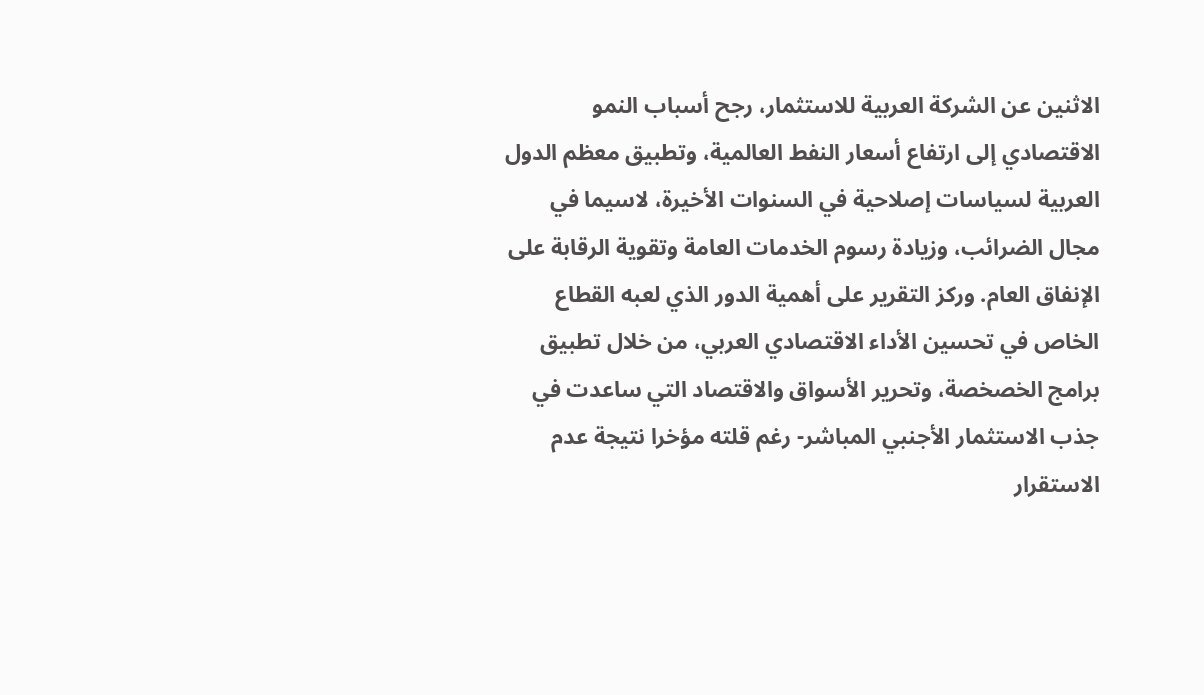الاثنين عن الشركة العربية للاستثمار، رجح أسباب النمو الاقتصادي إلى ارتفاع أسعار النفط العالمية، وتطبيق معظم الدول العربية لسياسات إصلاحية في السنوات الأخيرة، لاسيما في مجال الضرائب، وزيادة رسوم الخدمات العامة وتقوية الرقابة على الإنفاق العام. وركز التقرير على أهمية الدور الذي لعبه القطاع الخاص في تحسين الأداء الاقتصادي العربي، من خلال تطبيق برامج الخصخصة، وتحرير الأسواق والاقتصاد التي ساعدت في جذب الاستثمار الأجنبي المباشر- رغم قلته مؤخرا نتيجة عدم الاستقرار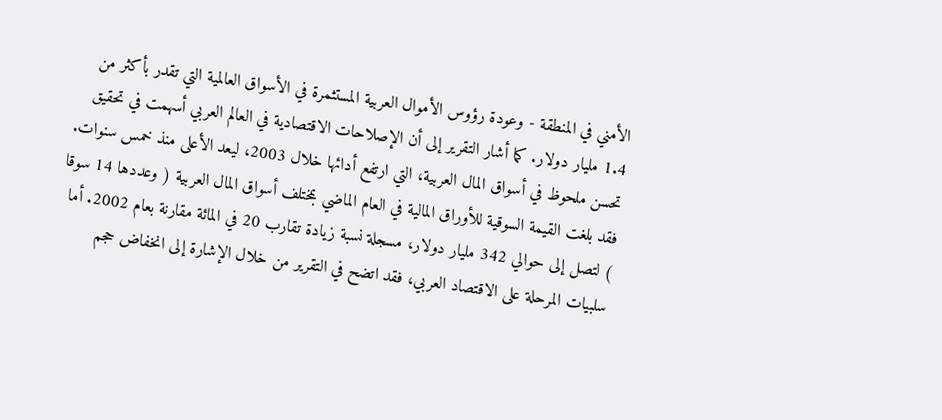الأمني في المنطقة - وعودة رؤوس الأموال العربية المستثمرة في الأسواق العالمية التي تقدر بأكثر من 1.4 مليار دولار. كما أشار التقرير إلى أن الإصلاحات الاقتصادية في العالم العربي أسهمت في تحقيق تحسن ملحوظ في أسواق المال العربية، التي ارتفع أدائها خلال 2003، ليعد الأعلى منذ خمس سنوات. فقد بلغت القيمة السوقية للأوراق المالية في العام الماضي بمختلف أسواق المال العربية ( وعددها 14 سوقا ) لتصل إلى حوالي 342 مليار دولار، مسجلة نسبة زيادة تقارب 20 في المائة مقارنة بعام 2002. أما سلبيات المرحلة على الاقتصاد العربي، فقد اتضح في التقرير من خلال الإشارة إلى انخفاض حجم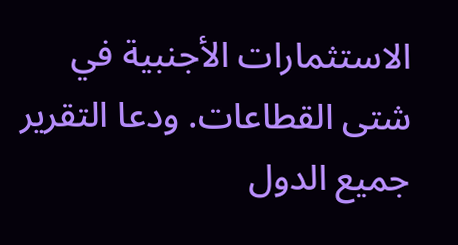الاستثمارات الأجنبية في شتى القطاعات. ودعا التقرير جميع الدول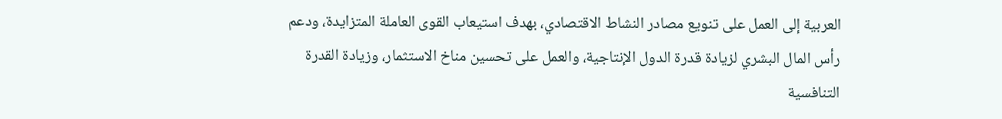العربية إلى العمل على تنويع مصادر النشاط الاقتصادي، بهدف استيعاب القوى العاملة المتزايدة، ودعم رأس المال البشري لزيادة قدرة الدول الإنتاجية، والعمل على تحسين مناخ الاستثمار، وزيادة القدرة التنافسية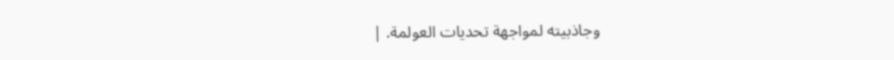وجاذبيته لمواجهة تحديات العولمة. |